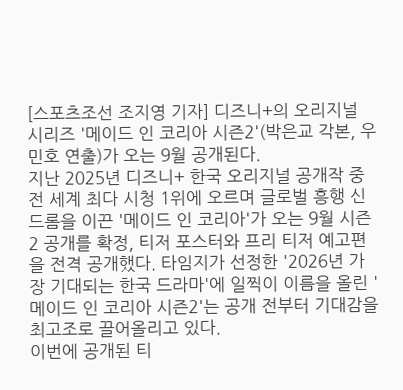[스포츠조선 조지영 기자] 디즈니+의 오리지널 시리즈 '메이드 인 코리아 시즌2'(박은교 각본, 우민호 연출)가 오는 9월 공개된다.
지난 2025년 디즈니+ 한국 오리지널 공개작 중 전 세계 최다 시청 1위에 오르며 글로벌 흥행 신드롬을 이끈 '메이드 인 코리아'가 오는 9월 시즌2 공개를 확정, 티저 포스터와 프리 티저 예고편을 전격 공개했다. 타임지가 선정한 '2026년 가장 기대되는 한국 드라마'에 일찍이 이름을 올린 '메이드 인 코리아 시즌2'는 공개 전부터 기대감을 최고조로 끌어올리고 있다.
이번에 공개된 티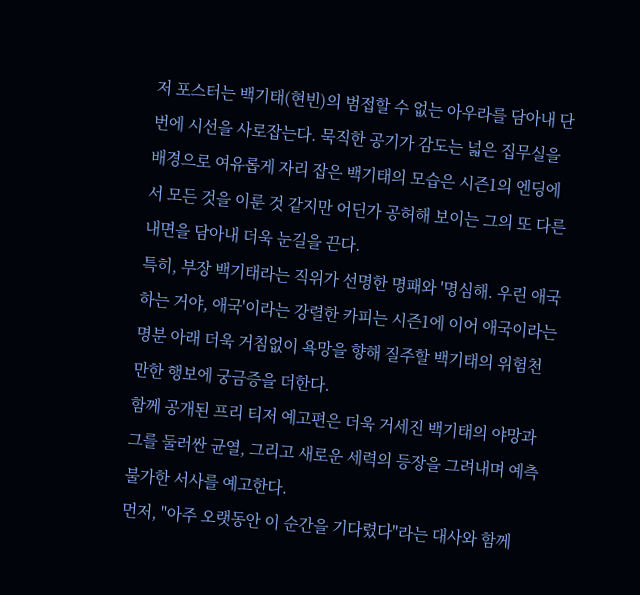저 포스터는 백기태(현빈)의 범접할 수 없는 아우라를 담아내 단번에 시선을 사로잡는다. 묵직한 공기가 감도는 넓은 집무실을 배경으로 여유롭게 자리 잡은 백기태의 모습은 시즌1의 엔딩에서 모든 것을 이룬 것 같지만 어딘가 공허해 보이는 그의 또 다른 내면을 담아내 더욱 눈길을 끈다.
특히, 부장 백기태라는 직위가 선명한 명패와 '명심해. 우린 애국하는 거야, 애국'이라는 강렬한 카피는 시즌1에 이어 애국이라는 명분 아래 더욱 거침없이 욕망을 향해 질주할 백기태의 위험천만한 행보에 궁금증을 더한다.
함께 공개된 프리 티저 예고편은 더욱 거세진 백기태의 야망과 그를 둘러싼 균열, 그리고 새로운 세력의 등장을 그려내며 예측불가한 서사를 예고한다.
먼저, "아주 오랫동안 이 순간을 기다렸다"라는 대사와 함께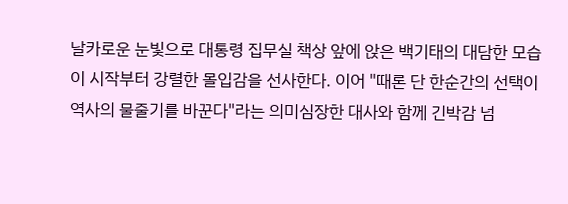날카로운 눈빛으로 대통령 집무실 책상 앞에 앉은 백기태의 대담한 모습이 시작부터 강렬한 몰입감을 선사한다. 이어 "때론 단 한순간의 선택이 역사의 물줄기를 바꾼다"라는 의미심장한 대사와 함께 긴박감 넘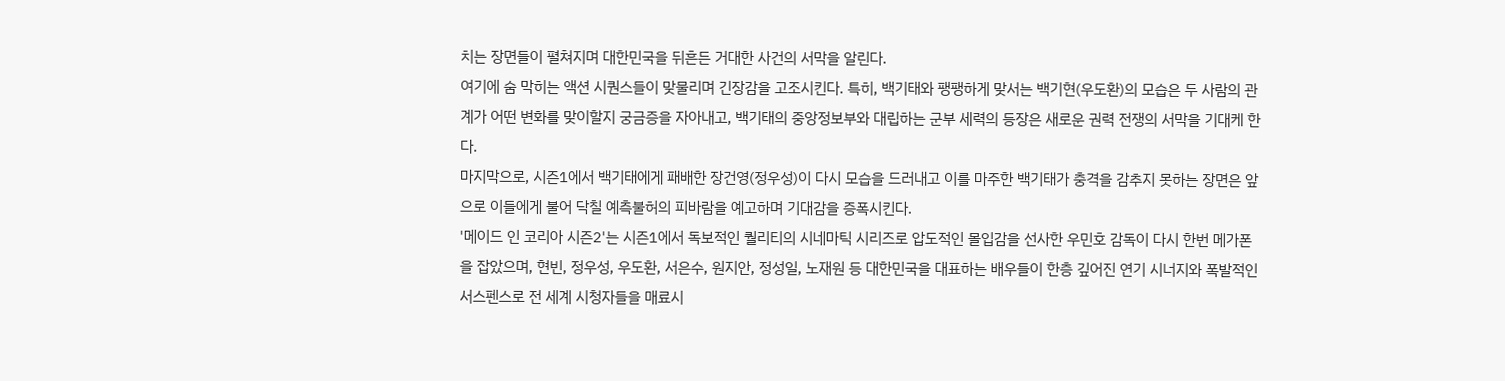치는 장면들이 펼쳐지며 대한민국을 뒤흔든 거대한 사건의 서막을 알린다.
여기에 숨 막히는 액션 시퀀스들이 맞물리며 긴장감을 고조시킨다. 특히, 백기태와 팽팽하게 맞서는 백기현(우도환)의 모습은 두 사람의 관계가 어떤 변화를 맞이할지 궁금증을 자아내고, 백기태의 중앙정보부와 대립하는 군부 세력의 등장은 새로운 권력 전쟁의 서막을 기대케 한다.
마지막으로, 시즌1에서 백기태에게 패배한 장건영(정우성)이 다시 모습을 드러내고 이를 마주한 백기태가 충격을 감추지 못하는 장면은 앞으로 이들에게 불어 닥칠 예측불허의 피바람을 예고하며 기대감을 증폭시킨다.
'메이드 인 코리아 시즌2'는 시즌1에서 독보적인 퀄리티의 시네마틱 시리즈로 압도적인 몰입감을 선사한 우민호 감독이 다시 한번 메가폰을 잡았으며, 현빈, 정우성, 우도환, 서은수, 원지안, 정성일, 노재원 등 대한민국을 대표하는 배우들이 한층 깊어진 연기 시너지와 폭발적인 서스펜스로 전 세계 시청자들을 매료시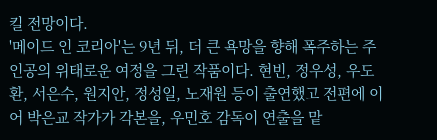킬 전망이다.
'메이드 인 코리아'는 9년 뒤, 더 큰 욕망을 향해 폭주하는 주인공의 위태로운 여정을 그린 작품이다. 현빈, 정우성, 우도환, 서은수, 원지안, 정성일, 노재원 등이 출연했고 전편에 이어 박은교 작가가 각본을, 우민호 감독이 연출을 맡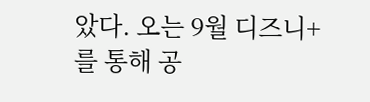았다. 오는 9월 디즈니+를 통해 공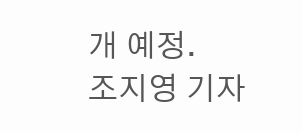개 예정.
조지영 기자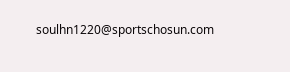soulhn1220@sportschosun.com